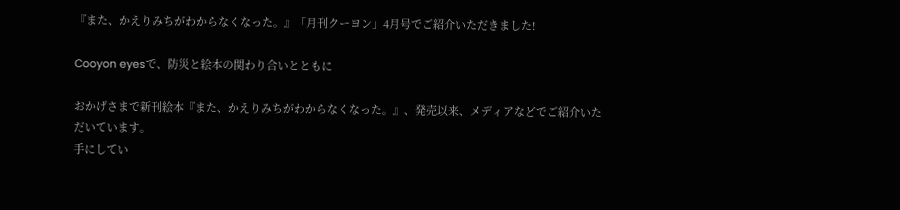『また、かえりみちがわからなくなった。』「月刊クーヨン」4月号でご紹介いただきました!

Cooyon eyesで、防災と絵本の関わり合いとともに

おかげさまで新刊絵本『また、かえりみちがわからなくなった。』、発売以来、メディアなどでご紹介いただいています。
手にしてい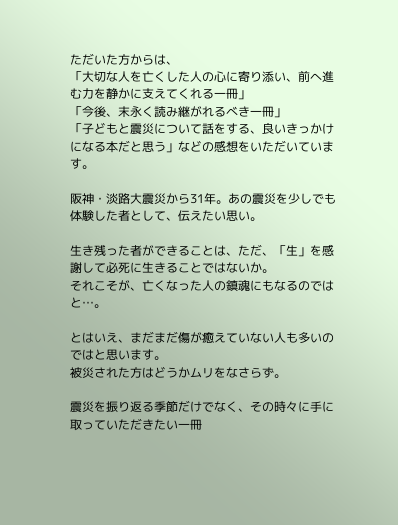ただいた方からは、
「大切な人を亡くした人の心に寄り添い、前へ進む力を静かに支えてくれる一冊」
「今後、末永く読み継がれるべき一冊」
「子どもと震災について話をする、良いきっかけになる本だと思う」などの感想をいただいています。

阪神・淡路大震災から31年。あの震災を少しでも体験した者として、伝えたい思い。

生き残った者ができることは、ただ、「生」を感謝して必死に生きることではないか。
それこそが、亡くなった人の鎮魂にもなるのではと…。

とはいえ、まだまだ傷が癒えていない人も多いのではと思います。
被災された方はどうかムリをなさらず。

震災を振り返る季節だけでなく、その時々に手に取っていただきたい一冊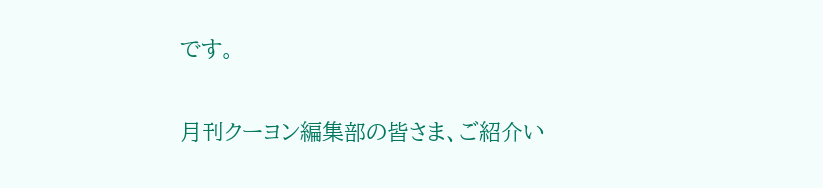です。

月刊クーヨン編集部の皆さま、ご紹介い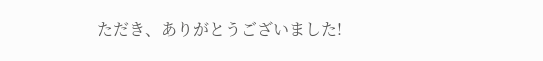ただき、ありがとうございました!